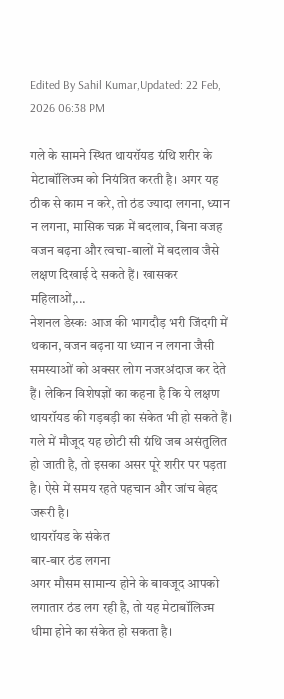Edited By Sahil Kumar,Updated: 22 Feb, 2026 06:38 PM

गले के सामने स्थित थायरॉयड ग्रंथि शरीर के मेटाबॉलिज्म को नियंत्रित करती है। अगर यह ठीक से काम न करे, तो ठंड ज्यादा लगना, ध्यान न लगना, मासिक चक्र में बदलाव, बिना वजह वजन बढ़ना और त्वचा-बालों में बदलाव जैसे लक्षण दिखाई दे सकते हैं। खासकर महिलाओं,...
नेशनल डेस्कः आज की भागदौड़ भरी जिंदगी में थकान, वजन बढ़ना या ध्यान न लगना जैसी समस्याओं को अक्सर लोग नजरअंदाज कर देते हैं। लेकिन विशेषज्ञों का कहना है कि ये लक्षण थायरॉयड की गड़बड़ी का संकेत भी हो सकते हैं। गले में मौजूद यह छोटी सी ग्रंथि जब असंतुलित हो जाती है, तो इसका असर पूरे शरीर पर पड़ता है। ऐसे में समय रहते पहचान और जांच बेहद जरूरी है।
थायरॉयड के संकेत
बार-बार ठंड लगना
अगर मौसम सामान्य होने के बावजूद आपको लगातार ठंड लग रही है, तो यह मेटाबॉलिज्म धीमा होने का संकेत हो सकता है।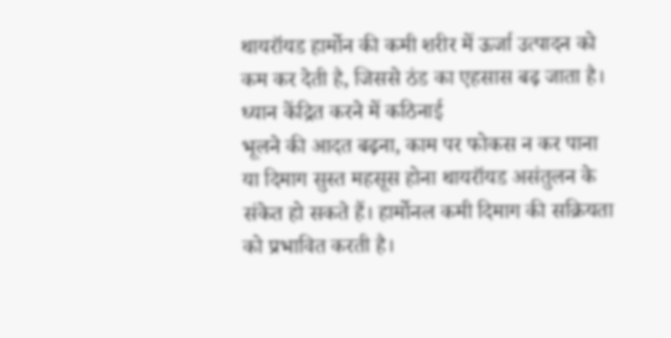थायरॉयड हार्मोन की कमी शरीर में ऊर्जा उत्पादन को कम कर देती है, जिससे ठंड का एहसास बढ़ जाता है।
ध्यान केंद्रित करने में कठिनाई
भूलने की आदत बढ़ना, काम पर फोकस न कर पाना या दिमाग सुस्त महसूस होना थायरॉयड असंतुलन के संकेत हो सकते हैं। हार्मोनल कमी दिमाग की सक्रियता को प्रभावित करती है।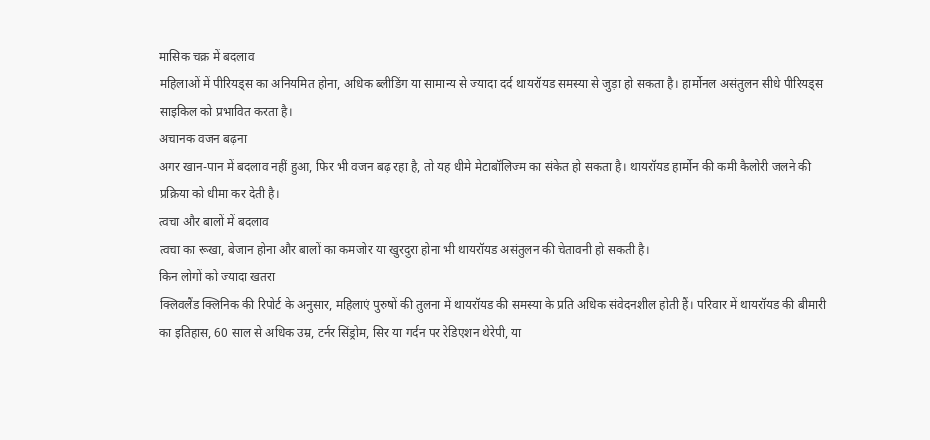मासिक चक्र में बदलाव
महिलाओं में पीरियड्स का अनियमित होना, अधिक ब्लीडिंग या सामान्य से ज्यादा दर्द थायरॉयड समस्या से जुड़ा हो सकता है। हार्मोनल असंतुलन सीधे पीरियड्स साइकिल को प्रभावित करता है।
अचानक वजन बढ़ना
अगर खान-पान में बदलाव नहीं हुआ, फिर भी वजन बढ़ रहा है, तो यह धीमे मेटाबॉलिज्म का संकेत हो सकता है। थायरॉयड हार्मोन की कमी कैलोरी जलने की प्रक्रिया को धीमा कर देती है।
त्वचा और बालों में बदलाव
त्वचा का रूखा, बेजान होना और बालों का कमजोर या खुरदुरा होना भी थायरॉयड असंतुलन की चेतावनी हो सकती है।
किन लोगों को ज्यादा खतरा
क्लिवलैंड क्लिनिक की रिपोर्ट के अनुसार, महिलाएं पुरुषों की तुलना में थायरॉयड की समस्या के प्रति अधिक संवेदनशील होती हैं। परिवार में थायरॉयड की बीमारी का इतिहास, 60 साल से अधिक उम्र, टर्नर सिंड्रोम, सिर या गर्दन पर रेडिएशन थेरेपी, या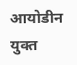आयोडीन युक्त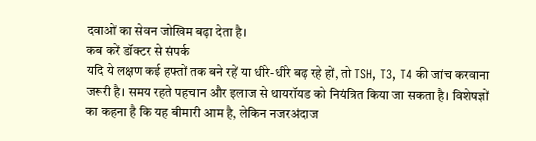दवाओं का सेवन जोखिम बढ़ा देता है।
कब करें डॉक्टर से संपर्क
यदि ये लक्षण कई हफ्तों तक बने रहें या धीरे-धीरे बढ़ रहे हों, तो TSH, T3, T4 की जांच करवाना जरूरी है। समय रहते पहचान और इलाज से थायरॉयड को नियंत्रित किया जा सकता है। विशेषज्ञों का कहना है कि यह बीमारी आम है, लेकिन नजरअंदाज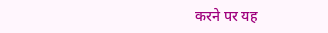करने पर यह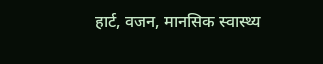हार्ट, वजन, मानसिक स्वास्थ्य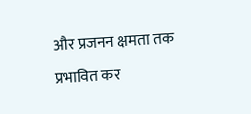और प्रजनन क्षमता तक प्रभावित कर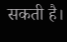सकती है।